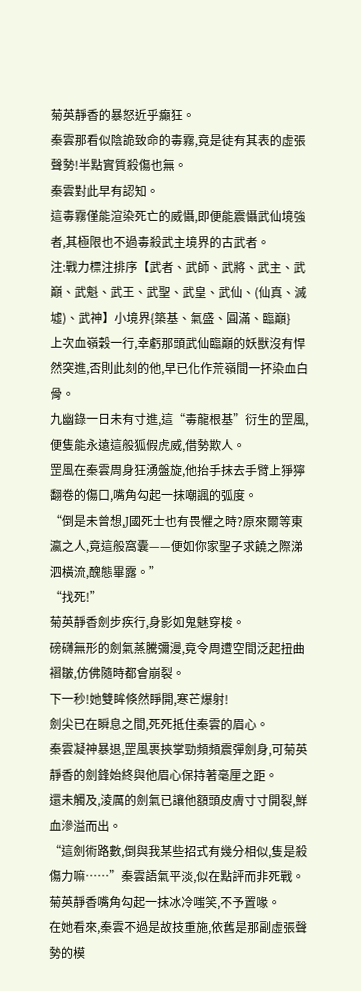菊英靜香的暴怒近乎癲狂。
秦雲那看似陰詭致命的毒霧,竟是徒有其表的虛張聲勢!半點實質殺傷也無。
秦雲對此早有認知。
這毒霧僅能渲染死亡的威懾,即便能震懾武仙境強者,其極限也不過毒殺武主境界的古武者。
注:戰力標注排序【武者、武師、武將、武主、武巔、武魁、武王、武聖、武皇、武仙、(仙真、滅墟)、武神】小境界{築基、氣盛、圓滿、臨巔}
上次血嶺穀一行,幸虧那頭武仙臨巔的妖獸沒有悍然突進,否則此刻的他,早已化作荒嶺間一抔染血白骨。
九幽錄一日未有寸進,這“毒龍根基”衍生的罡風,便隻能永遠這般狐假虎威,借勢欺人。
罡風在秦雲周身狂湧盤旋,他抬手抹去手臂上猙獰翻卷的傷口,嘴角勾起一抹嘲諷的弧度。
“倒是未曾想,J國死士也有畏懼之時?原來爾等東瀛之人,竟這般窩囊——便如你家聖子求饒之際涕泗橫流,醜態畢露。”
“找死!”
菊英靜香劍步疾行,身影如鬼魅穿梭。
磅礴無形的劍氣蒸騰彌漫,竟令周遭空間泛起扭曲褶皺,仿佛隨時都會崩裂。
下一秒!她雙眸倏然睜開,寒芒爆射!
劍尖已在瞬息之間,死死抵住秦雲的眉心。
秦雲凝神暴退,罡風裹挾掌勁頻頻震彈劍身,可菊英靜香的劍鋒始終與他眉心保持著毫厘之距。
還未觸及,淩厲的劍氣已讓他額頭皮膚寸寸開裂,鮮血滲溢而出。
“這劍術路數,倒與我某些招式有幾分相似,隻是殺傷力嘛……”秦雲語氣平淡,似在點評而非死戰。
菊英靜香嘴角勾起一抹冰冷嗤笑,不予置喙。
在她看來,秦雲不過是故技重施,依舊是那副虛張聲勢的模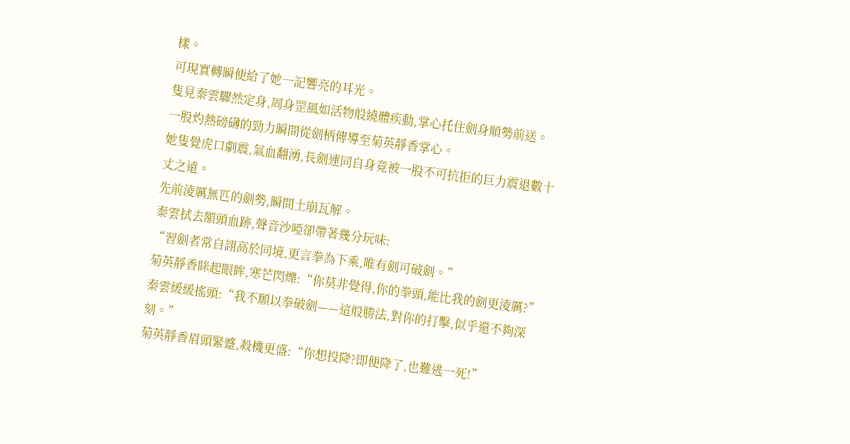樣。
可現實轉瞬便給了她一記響亮的耳光。
隻見秦雲驟然定身,周身罡風如活物般繞體疾動,掌心托住劍身順勢前送。
一股灼熱磅礴的勁力瞬間從劍柄傳導至菊英靜香掌心。
她隻覺虎口劇震,氣血翻湧,長劍連同自身竟被一股不可抗拒的巨力震退數十丈之遠。
先前淩厲無匹的劍勢,瞬間土崩瓦解。
秦雲拭去額頭血跡,聲音沙啞卻帶著幾分玩味:
“習劍者常自詡高於同境,更言拳為下乘,唯有劍可破劍。”
菊英靜香眯起眼眸,寒芒閃爍:“你莫非覺得,你的拳頭,能比我的劍更淩厲?”
秦雲緩緩搖頭:“我不願以拳破劍——這般勝法,對你的打擊,似乎還不夠深刻。”
菊英靜香眉頭緊蹙,殺機更盛:“你想投降?即便降了,也難逃一死!”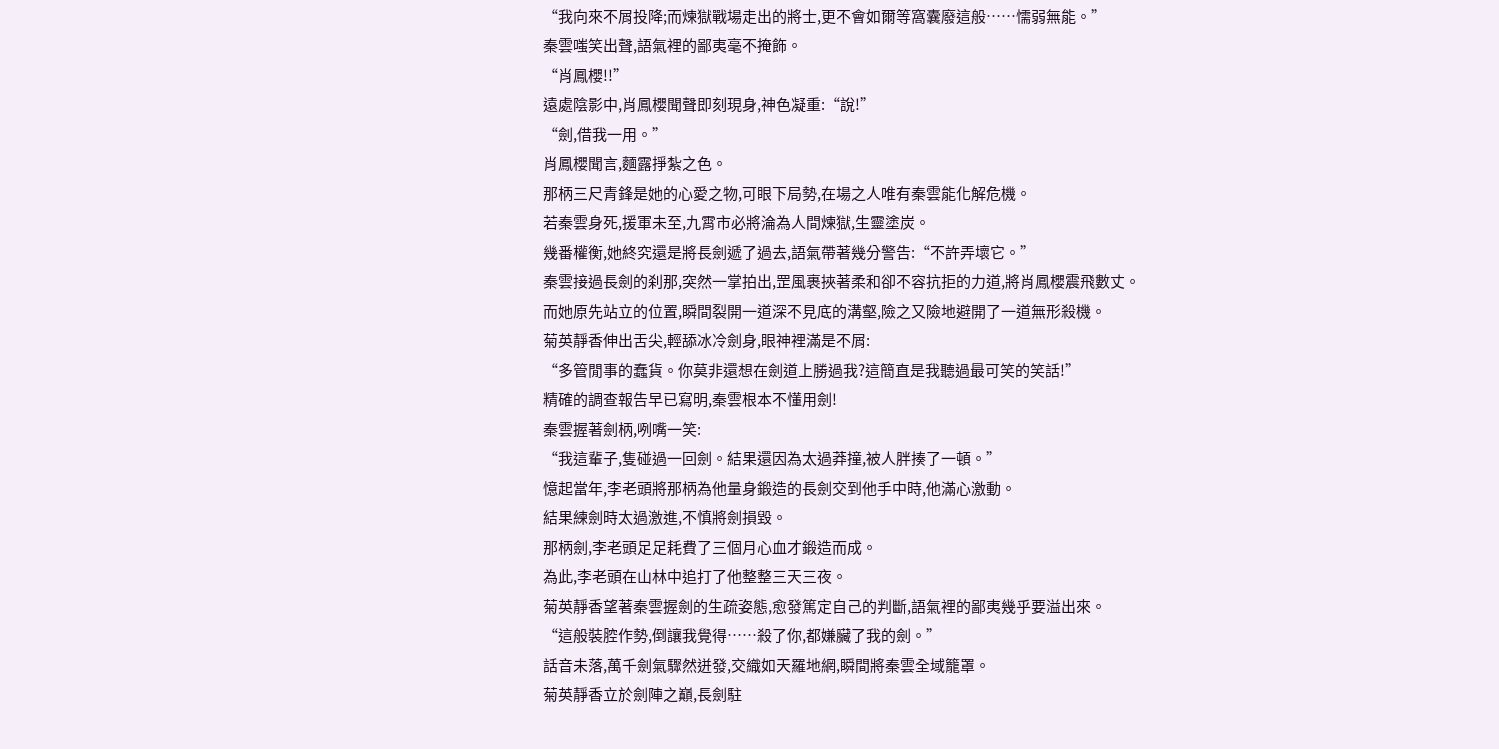“我向來不屑投降;而煉獄戰場走出的將士,更不會如爾等窩囊廢這般……懦弱無能。”
秦雲嗤笑出聲,語氣裡的鄙夷毫不掩飾。
“肖鳳櫻!!”
遠處陰影中,肖鳳櫻聞聲即刻現身,神色凝重:“說!”
“劍,借我一用。”
肖鳳櫻聞言,麵露掙紮之色。
那柄三尺青鋒是她的心愛之物,可眼下局勢,在場之人唯有秦雲能化解危機。
若秦雲身死,援軍未至,九霄市必將淪為人間煉獄,生靈塗炭。
幾番權衡,她終究還是將長劍遞了過去,語氣帶著幾分警告:“不許弄壞它。”
秦雲接過長劍的刹那,突然一掌拍出,罡風裹挾著柔和卻不容抗拒的力道,將肖鳳櫻震飛數丈。
而她原先站立的位置,瞬間裂開一道深不見底的溝壑,險之又險地避開了一道無形殺機。
菊英靜香伸出舌尖,輕舔冰冷劍身,眼神裡滿是不屑:
“多管閒事的蠢貨。你莫非還想在劍道上勝過我?這簡直是我聽過最可笑的笑話!”
精確的調查報告早已寫明,秦雲根本不懂用劍!
秦雲握著劍柄,咧嘴一笑:
“我這輩子,隻碰過一回劍。結果還因為太過莽撞,被人胖揍了一頓。”
憶起當年,李老頭將那柄為他量身鍛造的長劍交到他手中時,他滿心激動。
結果練劍時太過激進,不慎將劍損毀。
那柄劍,李老頭足足耗費了三個月心血才鍛造而成。
為此,李老頭在山林中追打了他整整三天三夜。
菊英靜香望著秦雲握劍的生疏姿態,愈發篤定自己的判斷,語氣裡的鄙夷幾乎要溢出來。
“這般裝腔作勢,倒讓我覺得……殺了你,都嫌臟了我的劍。”
話音未落,萬千劍氣驟然迸發,交織如天羅地網,瞬間將秦雲全域籠罩。
菊英靜香立於劍陣之巔,長劍駐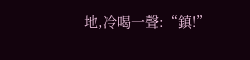地,冷喝一聲:“鎮!”